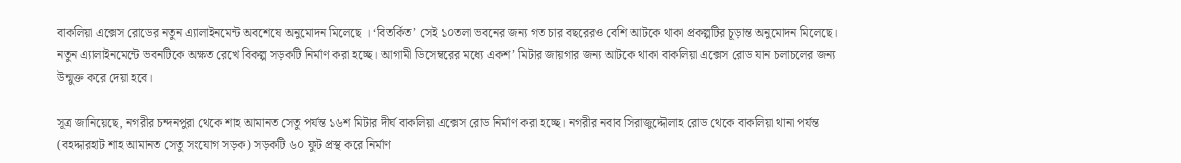বাকলিয়া এক্সেস রোডের নতুন এ্যালাইনমেন্ট অবশেষে অনুমোদন মিলেছে । ‘বিতর্কিত’ সেই ১০তলা ভবনের জন্য গত চার বছরেরও বেশি আটকে থাকা প্রকল্পটির চূড়ান্ত অনুমোদন মিলেছে। নতুন এ্যালাইনমেন্টে ভবনটিকে অক্ষত রেখে বিকল্প সড়কটি নির্মাণ করা হচ্ছে। আগামী ডিসেম্বরের মধ্যে একশ’ মিটার জায়গার জন্য আটকে থাকা বাকলিয়া এক্সেস রোড যান চলাচলের জন্য উন্মুক্ত করে দেয়া হবে।

সূত্র জানিয়েছে, নগরীর চন্দনপুরা থেকে শাহ আমানত সেতু পর্যন্ত ১৬শ মিটার দীর্ঘ বাকলিয়া এক্সেস রোড নির্মাণ করা হচ্ছে। নগরীর নবাব সিরাজুদ্দৌলাহ রোড থেকে বাকলিয়া থানা পর্যন্ত (বহদ্দারহাট শাহ আমানত সেতু সংযোগ সড়ক) সড়কটি ৬০ ফুট প্রস্থ করে নির্মাণ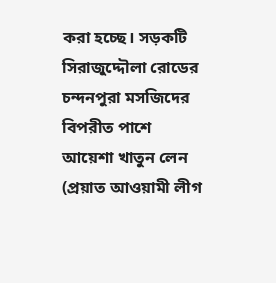করা হচ্ছে। সড়কটি সিরাজুদ্দৌলা রোডের চন্দনপুরা মসজিদের বিপরীত পাশে আয়েশা খাতুন লেন (প্রয়াত আওয়ামী লীগ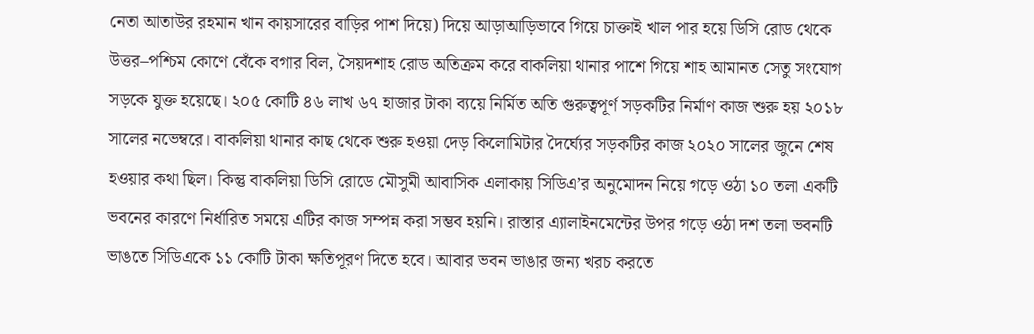নেতা আতাউর রহমান খান কায়সারের বাড়ির পাশ দিয়ে) দিয়ে আড়াআড়িভাবে গিয়ে চাক্তাই খাল পার হয়ে ডিসি রোড থেকে উত্তর–পশ্চিম কোণে বেঁকে বগার বিল, সৈয়দশাহ রোড অতিক্রম করে বাকলিয়া থানার পাশে গিয়ে শাহ আমানত সেতু সংযোগ সড়কে যুক্ত হয়েছে। ২০৫ কোটি ৪৬ লাখ ৬৭ হাজার টাকা ব্যয়ে নির্মিত অতি গুরুত্বপূর্ণ সড়কটির নির্মাণ কাজ শুরু হয় ২০১৮ সালের নভেম্বরে। বাকলিয়া থানার কাছ থেকে শুরু হওয়া দেড় কিলোমিটার দৈর্ঘ্যের সড়কটির কাজ ২০২০ সালের জুনে শেষ হওয়ার কথা ছিল। কিন্তু বাকলিয়া ডিসি রোডে মৌসুমী আবাসিক এলাকায় সিডিএ’র অনুমোদন নিয়ে গড়ে ওঠা ১০ তলা একটি ভবনের কারণে নির্ধারিত সময়ে এটির কাজ সম্পন্ন করা সম্ভব হয়নি। রাস্তার এ্যালাইনমেন্টের উপর গড়ে ওঠা দশ তলা ভবনটি ভাঙতে সিডিএকে ১১ কোটি টাকা ক্ষতিপূরণ দিতে হবে। আবার ভবন ভাঙার জন্য খরচ করতে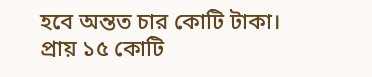হবে অন্তত চার কোটি টাকা। প্রায় ১৫ কোটি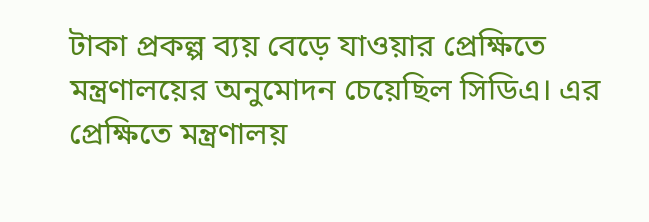টাকা প্রকল্প ব্যয় বেড়ে যাওয়ার প্রেক্ষিতে মন্ত্রণালয়ের অনুমোদন চেয়েছিল সিডিএ। এর প্রেক্ষিতে মন্ত্রণালয়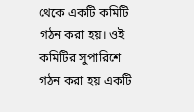থেকে একটি কমিটি গঠন করা হয়। ওই কমিটির সুপারিশে গঠন করা হয় একটি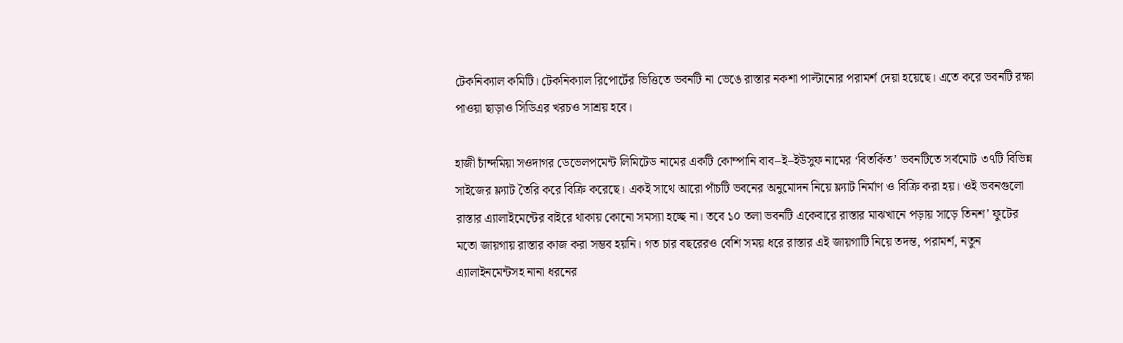টেকনিক্যাল কমিটি। টেকনিক্যাল রিপোর্টের ভিত্তিতে ভবনটি না ভেঙে রাস্তার নকশা পাল্টানোর পরামর্শ দেয়া হয়েছে। এতে করে ভবনটি রক্ষা পাওয়া ছাড়াও সিডিএর খরচও সাশ্রয় হবে।

হাজী চাঁন্দমিয়া সওদাগর ডেভেলপমেন্ট লিমিটেড নামের একটি কোম্পানি বাব–ই–ইউসুফ নামের ‘বিতর্কিত’ ভবনটিতে সর্বমোট ৩৭টি বিভিন্ন সাইজের ফ্ল্যাট তৈরি করে বিক্রি করেছে। একই সাথে আরো পাঁচটি ভবনের অনুমোদন নিয়ে ফ্ল্যাট নির্মাণ ও বিক্রি করা হয়। ওই ভবনগুলো রাস্তার এ্যালাইমেন্টের বাইরে থাকায় কোনো সমস্যা হচ্ছে না। তবে ১০ তলা ভবনটি একেবারে রাস্তার মাঝখানে পড়ায় সাড়ে তিনশ’ ফুটের মতো জায়গায় রাস্তার কাজ করা সম্ভব হয়নি। গত চার বছরেরও বেশি সময় ধরে রাস্তার এই জায়গাটি নিয়ে তদন্ত, পরামর্শ, নতুন এ্যালাইনমেন্টসহ নানা ধরনের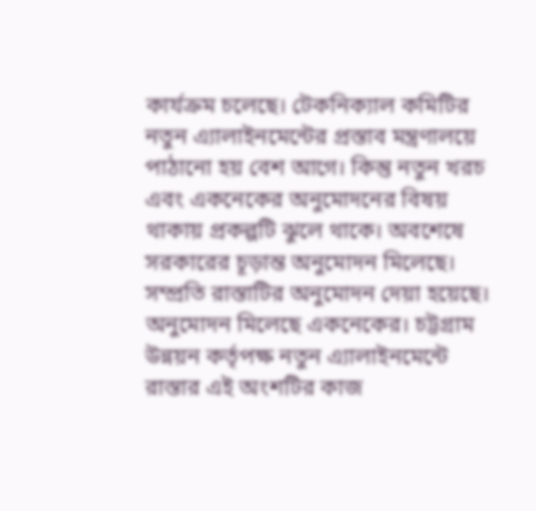কার্যক্রম চলেছে। টেকনিক্যাল কমিটির নতুন এ্যালাইনমেন্টের প্রস্তাব মন্ত্রণালয়ে পাঠানো হয় বেশ আগে। কিন্তু নতুন খরচ এবং একনেকের অনুমোদনের বিষয় থাকায় প্রকল্পটি ঝুলে থাকে। অবশেষে সরকারের চূড়ান্ত অনুমোদন মিলেছে। সম্প্রতি রাস্তাটির অনুমোদন দেয়া হয়েছে। অনুমোদন মিলেছে একনেকের। চট্টগ্রাম উন্নয়ন কর্তৃপক্ষ নতুন এ্যালাইনমেন্টে রাস্তার এই অংশটির কাজ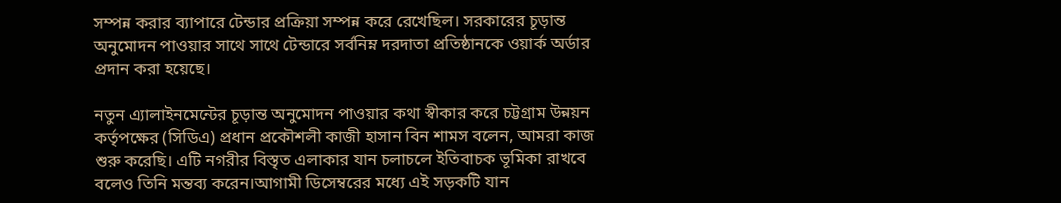সম্পন্ন করার ব্যাপারে টেন্ডার প্রক্রিয়া সম্পন্ন করে রেখেছিল। সরকারের চূড়ান্ত অনুমোদন পাওয়ার সাথে সাথে টেন্ডারে সর্বনিম্ন দরদাতা প্রতিষ্ঠানকে ওয়ার্ক অর্ডার প্রদান করা হয়েছে।

নতুন এ্যালাইনমেন্টের চূড়ান্ত অনুমোদন পাওয়ার কথা স্বীকার করে চট্টগ্রাম উন্নয়ন কর্তৃপক্ষের (সিডিএ) প্রধান প্রকৌশলী কাজী হাসান বিন শামস বলেন, আমরা কাজ শুরু করেছি। এটি নগরীর বিস্তৃত এলাকার যান চলাচলে ইতিবাচক ভূমিকা রাখবে বলেও তিনি মন্তব্য করেন।আগামী ডিসেম্বরের মধ্যে এই সড়কটি যান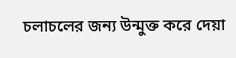চলাচলের জন্য উন্মুক্ত করে দেয়া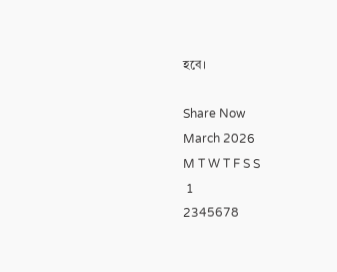হবে।

Share Now
March 2026
M T W T F S S
 1
2345678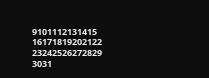9101112131415
16171819202122
23242526272829
3031